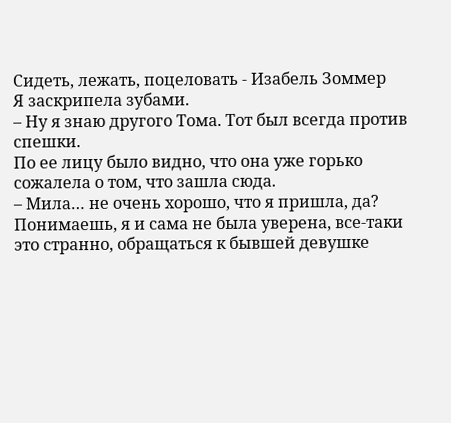Сидеть, лежать, поцеловать - Изабель Зоммер
Я заскрипела зубами.
– Ну я знаю другого Тома. Тот был всегда против спешки.
По ее лицу было видно, что она уже горько сожалела о том, что зашла сюда.
– Мила… не очень хорошо, что я пришла, да? Понимаешь, я и сама не была уверена, все-таки это странно, обращаться к бывшей девушке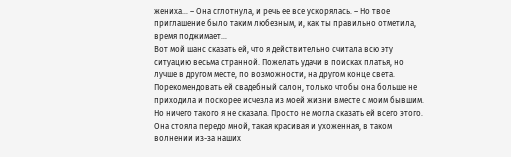жениха… – Она сглотнула, и речь ее все ускорялась. – Но твое приглашение было таким любезным, и, как ты правильно отметила, время поджимает…
Вот мой шанс сказать ей, что я действительно считала всю эту ситуацию весьма странной. Пожелать удачи в поисках платья, но лучше в другом месте, по возможности, на другом конце света. Порекомендовать ей свадебный салон, только чтобы она больше не приходила и поскорее исчезла из моей жизни вместе с моим бывшим.
Но ничего такого я не сказала. Просто не могла сказать ей всего этого. Она стояла передо мной, такая красивая и ухоженная, в таком волнении из-за наших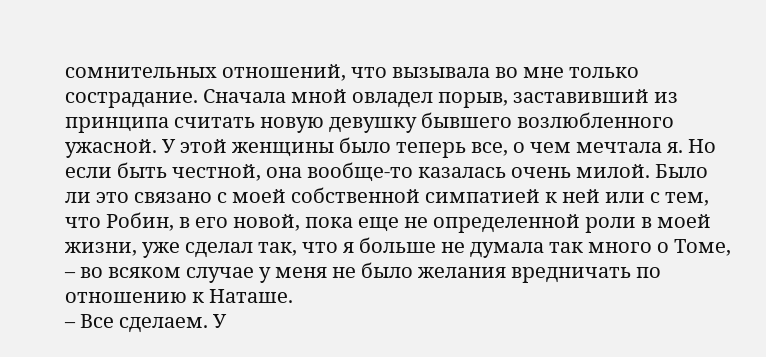сомнительных отношений, что вызывала во мне только сострадание. Сначала мной овладел порыв, заставивший из принципа считать новую девушку бывшего возлюбленного ужасной. У этой женщины было теперь все, о чем мечтала я. Но если быть честной, она вообще-то казалась очень милой. Было ли это связано с моей собственной симпатией к ней или с тем, что Робин, в его новой, пока еще не определенной роли в моей жизни, уже сделал так, что я больше не думала так много о Томе, – во всяком случае у меня не было желания вредничать по отношению к Наташе.
– Все сделаем. У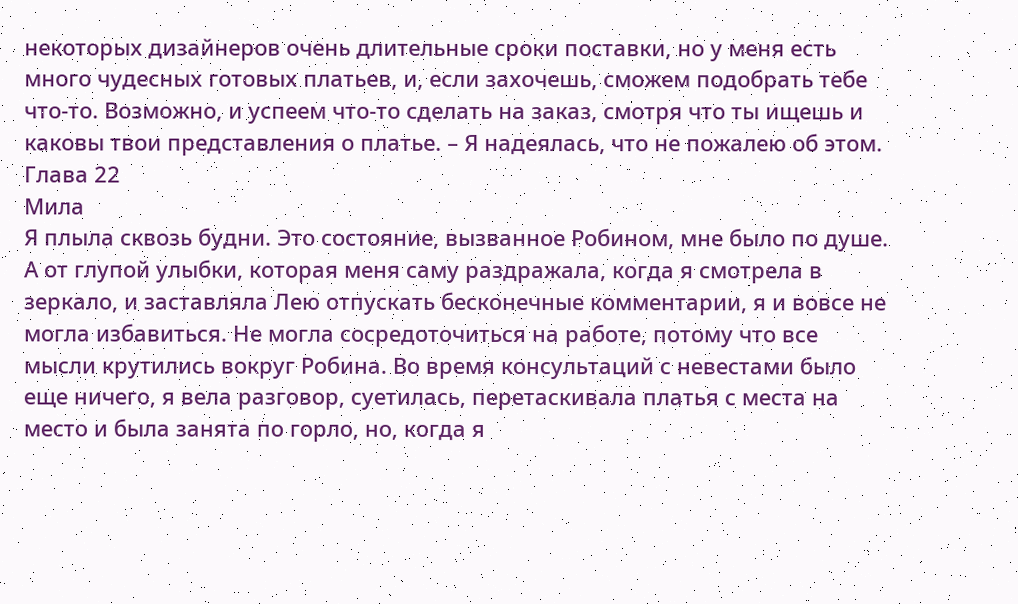некоторых дизайнеров очень длительные сроки поставки, но у меня есть много чудесных готовых платьев, и, если захочешь, сможем подобрать тебе что-то. Возможно, и успеем что-то сделать на заказ, смотря что ты ищешь и каковы твои представления о платье. – Я надеялась, что не пожалею об этом.
Глава 22
Мила
Я плыла сквозь будни. Это состояние, вызванное Робином, мне было по душе. А от глупой улыбки, которая меня саму раздражала, когда я смотрела в зеркало, и заставляла Лею отпускать бесконечные комментарии, я и вовсе не могла избавиться. Не могла сосредоточиться на работе, потому что все мысли крутились вокруг Робина. Во время консультаций с невестами было еще ничего, я вела разговор, суетилась, перетаскивала платья с места на место и была занята по горло, но, когда я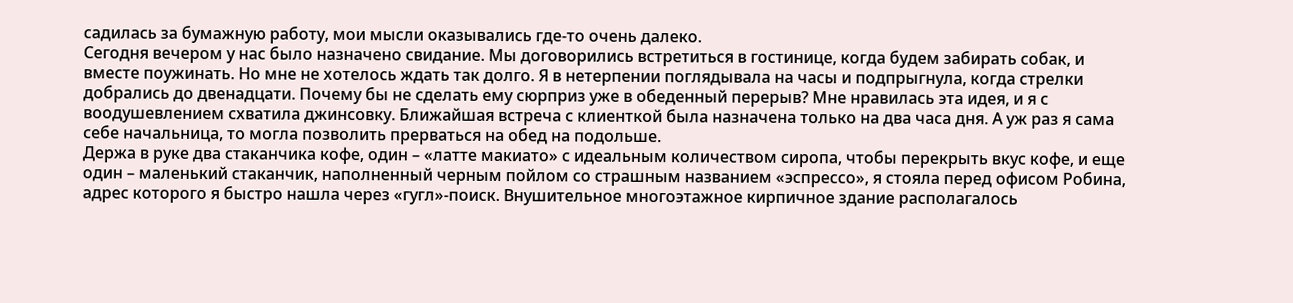садилась за бумажную работу, мои мысли оказывались где-то очень далеко.
Сегодня вечером у нас было назначено свидание. Мы договорились встретиться в гостинице, когда будем забирать собак, и вместе поужинать. Но мне не хотелось ждать так долго. Я в нетерпении поглядывала на часы и подпрыгнула, когда стрелки добрались до двенадцати. Почему бы не сделать ему сюрприз уже в обеденный перерыв? Мне нравилась эта идея, и я с воодушевлением схватила джинсовку. Ближайшая встреча с клиенткой была назначена только на два часа дня. А уж раз я сама себе начальница, то могла позволить прерваться на обед на подольше.
Держа в руке два стаканчика кофе, один – «латте макиато» с идеальным количеством сиропа, чтобы перекрыть вкус кофе, и еще один – маленький стаканчик, наполненный черным пойлом со страшным названием «эспрессо», я стояла перед офисом Робина, адрес которого я быстро нашла через «гугл»-поиск. Внушительное многоэтажное кирпичное здание располагалось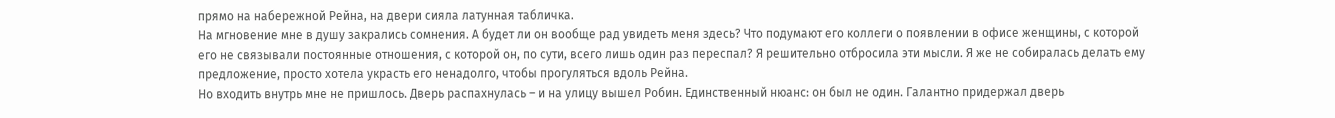прямо на набережной Рейна, на двери сияла латунная табличка.
На мгновение мне в душу закрались сомнения. А будет ли он вообще рад увидеть меня здесь? Что подумают его коллеги о появлении в офисе женщины, с которой его не связывали постоянные отношения, с которой он, по сути, всего лишь один раз переспал? Я решительно отбросила эти мысли. Я же не собиралась делать ему предложение, просто хотела украсть его ненадолго, чтобы прогуляться вдоль Рейна.
Но входить внутрь мне не пришлось. Дверь распахнулась – и на улицу вышел Робин. Единственный нюанс: он был не один. Галантно придержал дверь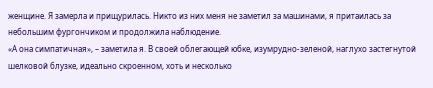женщине. Я замерла и прищурилась. Никто из них меня не заметил за машинами, я притаилась за небольшим фургончиком и продолжила наблюдение.
«А она симпатичная», – заметила я. В своей облегающей юбке, изумрудно-зеленой, наглухо застегнутой шелковой блузке, идеально скроенном, хоть и несколько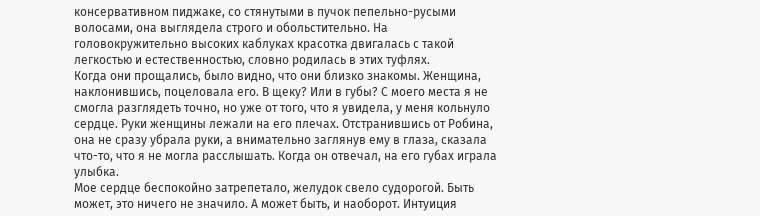консервативном пиджаке, со стянутыми в пучок пепельно-русыми волосами, она выглядела строго и обольстительно. На головокружительно высоких каблуках красотка двигалась с такой легкостью и естественностью, словно родилась в этих туфлях.
Когда они прощались, было видно, что они близко знакомы. Женщина, наклонившись, поцеловала его. В щеку? Или в губы? С моего места я не смогла разглядеть точно, но уже от того, что я увидела, у меня кольнуло сердце. Руки женщины лежали на его плечах. Отстранившись от Робина, она не сразу убрала руки, а внимательно заглянув ему в глаза, сказала что-то, что я не могла расслышать. Когда он отвечал, на его губах играла улыбка.
Мое сердце беспокойно затрепетало, желудок свело судорогой. Быть может, это ничего не значило. А может быть, и наоборот. Интуиция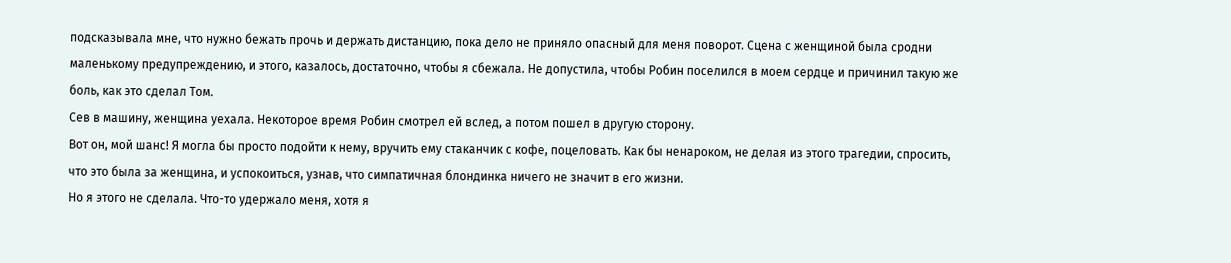подсказывала мне, что нужно бежать прочь и держать дистанцию, пока дело не приняло опасный для меня поворот. Сцена с женщиной была сродни маленькому предупреждению, и этого, казалось, достаточно, чтобы я сбежала. Не допустила, чтобы Робин поселился в моем сердце и причинил такую же боль, как это сделал Том.
Сев в машину, женщина уехала. Некоторое время Робин смотрел ей вслед, а потом пошел в другую сторону.
Вот он, мой шанс! Я могла бы просто подойти к нему, вручить ему стаканчик с кофе, поцеловать. Как бы ненароком, не делая из этого трагедии, спросить, что это была за женщина, и успокоиться, узнав, что симпатичная блондинка ничего не значит в его жизни.
Но я этого не сделала. Что-то удержало меня, хотя я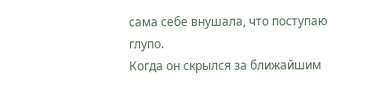сама себе внушала, что поступаю глупо.
Когда он скрылся за ближайшим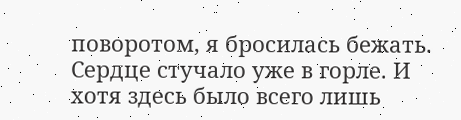поворотом, я бросилась бежать. Сердце стучало уже в горле. И хотя здесь было всего лишь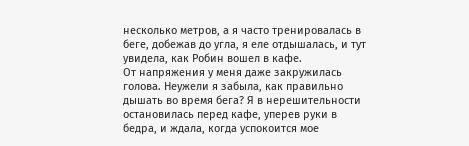несколько метров, а я часто тренировалась в беге, добежав до угла, я еле отдышалась, и тут увидела, как Робин вошел в кафе.
От напряжения у меня даже закружилась голова. Неужели я забыла, как правильно дышать во время бега? Я в нерешительности остановилась перед кафе, уперев руки в бедра, и ждала, когда успокоится мое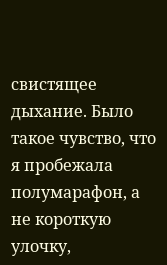свистящее дыхание. Было такое чувство, что я пробежала полумарафон, а не короткую улочку,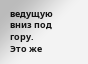ведущую вниз под гору.
Это же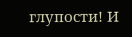глупости! И